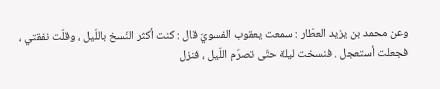وعن محمد بن يزيد العطّار : سمعت يعقوب الفسويّ قال : كنت أكثر النّسخ باللّيل ، وقلّت نفقتي ، فجعلت أستعجل . فنسخت ليلة حتّى تصرّم اللّيل ، فنزل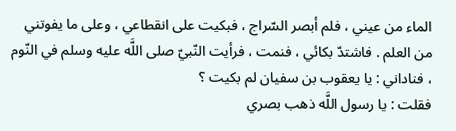الماء من عيني ، فلم أبصر السّراج ، فبكيت على انقطاعي ، وعلى ما يفوتني من العلم . فاشتدّ بكائي ، فنمت ، فرأيت النّبيّ صلى اللَّه عليه وسلم في النّوم ، فناداني : يا يعقوب بن سفيان لم بكيت ؟
فقلت : يا رسول اللَّه ذهب بصري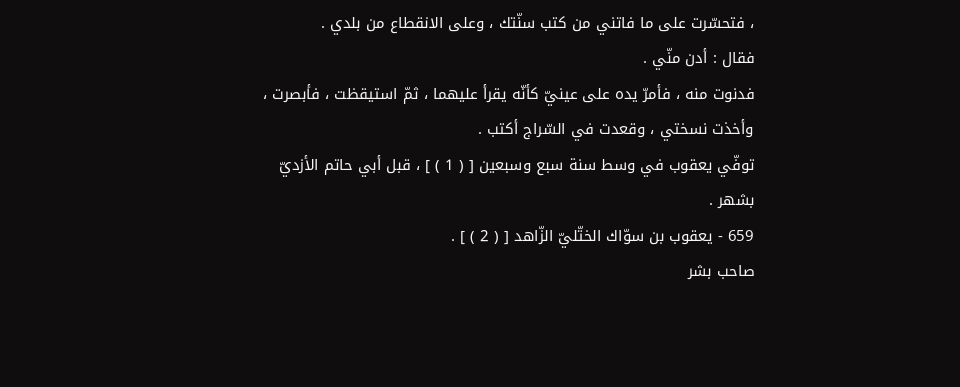، فتحسّرت على ما فاتني من كتب سنّتك ، وعلى الانقطاع من بلدي .
فقال : أدن منّي .
فدنوت منه ، فأمرّ يده على عينيّ كأنّه يقرأ عليهما ، ثمّ استيقظت ، فأبصرت ، وأخذت نسختي ، وقعدت في السّراج أكتب .
توفّي يعقوب في وسط سنة سبع وسبعين [ ( 1 ) ] ، قبل أبي حاتم الأزديّ بشهر .
659 - يعقوب بن سوّاك الختّليّ الزّاهد [ ( 2 ) ] .
صاحب بشر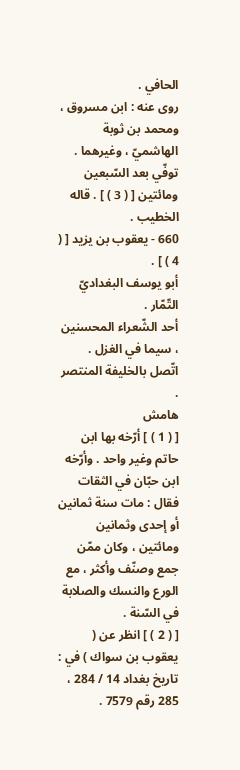الحافي .
روى عنه : ابن مسروق ، ومحمد بن ثوبة الهاشميّ ، وغيرهما .
توفّي بعد السّبعين ومائتين [ ( 3 ) ] . قاله الخطيب .
660 - يعقوب بن يزيد [ ( 4 ) ] .
أبو يوسف البغداديّ التّمّار .
أحد الشّعراء المحسنين ، سيما في الغزل .
اتّصل بالخليفة المنتصر .
هامش
[ ( 1 ) ] أرّخه بها ابن حاتم وغير واحد . وأرّخه ابن حبّان في الثقات فقال : مات سنة ثمانين أو إحدى وثمانين ومائتين ، وكان ممّن جمع وصنّف وأكثر ، مع الورع والنسك والصلابة في السّنة .
[ ( 2 ) ] انظر عن ( يعقوب بن سواك ) في :
تاريخ بغداد 14 / 284 ، 285 رقم 7579 .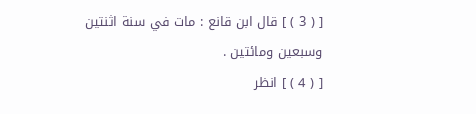[ ( 3 ) ] قال ابن قانع : مات في سنة اثنتين وسبعين ومائتين .
[ ( 4 ) ] انظر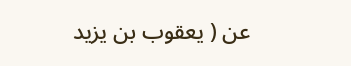عن ( يعقوب بن يزيد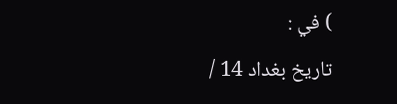) في :
تاريخ بغداد 14 /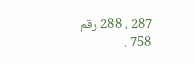287 ، 288 رقم 758 .